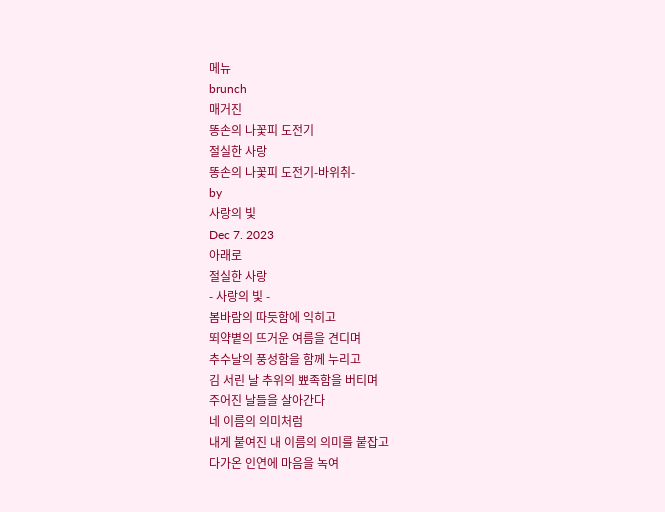메뉴
brunch
매거진
똥손의 나꽃피 도전기
절실한 사랑
똥손의 나꽃피 도전기-바위취-
by
사랑의 빛
Dec 7. 2023
아래로
절실한 사랑
- 사랑의 빛 -
봄바람의 따듯함에 익히고
뙤약볕의 뜨거운 여름을 견디며
추수날의 풍성함을 함께 누리고
김 서린 날 추위의 뾰족함을 버티며
주어진 날들을 살아간다
네 이름의 의미처럼
내게 붙여진 내 이름의 의미를 붙잡고
다가온 인연에 마음을 녹여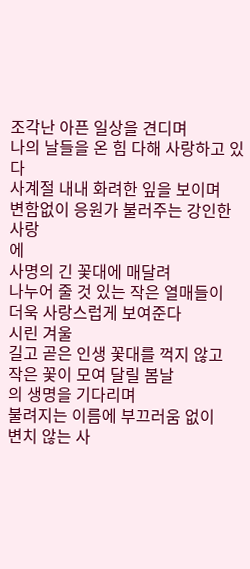조각난 아픈 일상을 견디며
나의 날들을 온 힘 다해 사랑하고 있다
사계절 내내 화려한 잎을 보이며
변함없이 응원가 불러주는 강인한 사랑
에
사명의 긴 꽃대에 매달려
나누어 줄 것 있는 작은 열매들이
더욱 사랑스럽게 보여준다
시린 겨울
길고 곧은 인생 꽃대를 꺽지 않고
작은 꽃이 모여 달릴 봄날
의 생명을 기다리며
불려지는 이름에 부끄러움 없이
변치 않는 사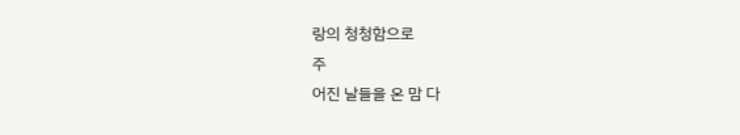랑의 청청함으로
주
어진 날들을 온 맘 다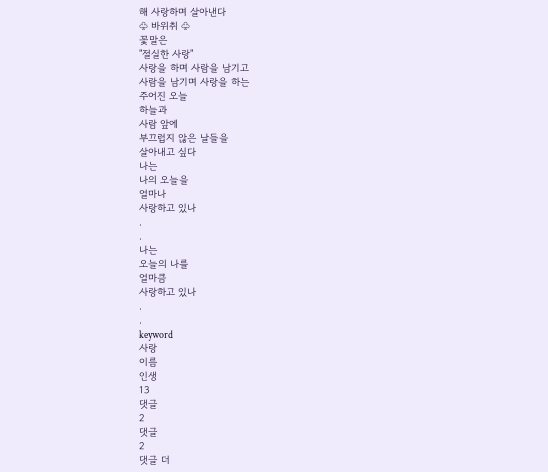해 사랑하며 살아낸다
♧ 바위취 ♧
꽃말은
"절실한 사랑"
사랑을 하며 사람을 남기고
사람을 남기며 사랑을 하는
주어진 오늘
하늘과
사람 앞에
부끄럽지 않은 날들을
살아내고 싶다
나는
나의 오늘을
얼마나
사랑하고 있나
.
.
나는
오늘의 나를
얼마큼
사랑하고 있나
.
.
keyword
사랑
이름
인생
13
댓글
2
댓글
2
댓글 더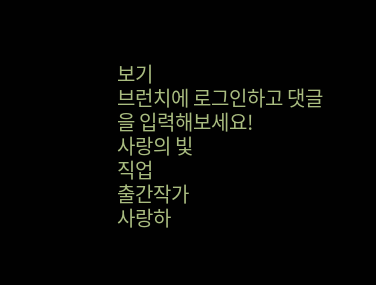보기
브런치에 로그인하고 댓글을 입력해보세요!
사랑의 빛
직업
출간작가
사랑하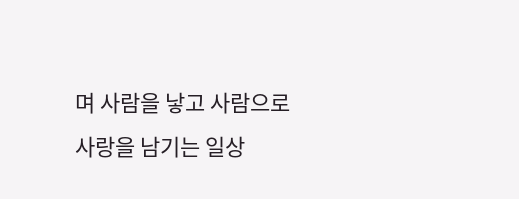며 사람을 낳고 사람으로 사랑을 남기는 일상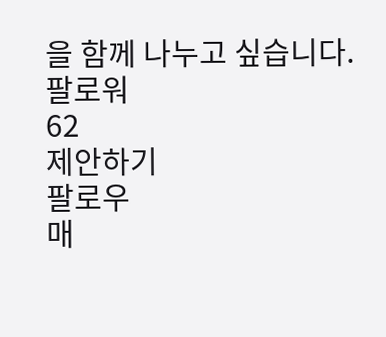을 함께 나누고 싶습니다.
팔로워
62
제안하기
팔로우
매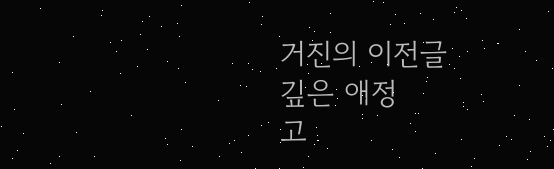거진의 이전글
깊은 애정
고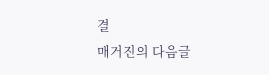결
매거진의 다음글